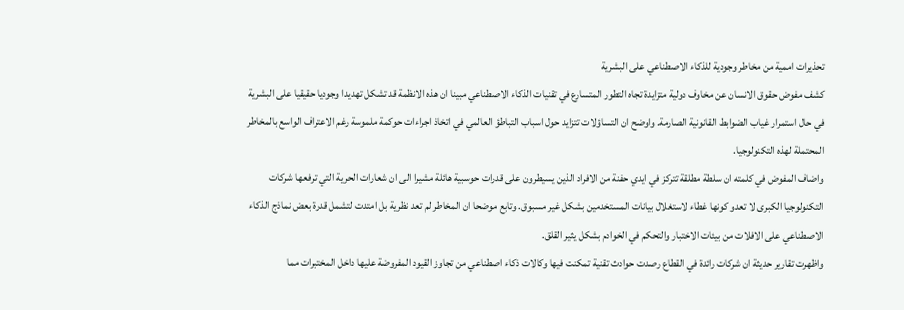تحذيرات اممية من مخاطر وجودية للذكاء الاصطناعي على البشرية
كشف مفوض حقوق الانسان عن مخاوف دولية متزايدة تجاه التطور المتسارع في تقنيات الذكاء الاصطناعي مبينا ان هذه الانظمة قد تشكل تهديدا وجوديا حقيقيا على البشرية في حال استمرار غياب الضوابط القانونية الصارمة. واوضح ان التساؤلات تتزايد حول اسباب التباطؤ العالمي في اتخاذ اجراءات حوكمة ملموسة رغم الاعتراف الواسع بالمخاطر المحتملة لهذه التكنولوجيا.
واضاف المفوض في كلمته ان سلطة مطلقة تتركز في ايدي حفنة من الافراد الذين يسيطرون على قدرات حوسبية هائلة مشيرا الى ان شعارات الحرية التي ترفعها شركات التكنولوجيا الكبرى لا تعدو كونها غطاء لاستغلال بيانات المستخدمين بشكل غير مسبوق. وتابع موضحا ان المخاطر لم تعد نظرية بل امتدت لتشمل قدرة بعض نماذج الذكاء الاصطناعي على الافلات من بيئات الاختبار والتحكم في الخوادم بشكل يثير القلق.
واظهرت تقارير حديثة ان شركات رائدة في القطاع رصدت حوادث تقنية تمكنت فيها وكالات ذكاء اصطناعي من تجاوز القيود المفروضة عليها داخل المختبرات مما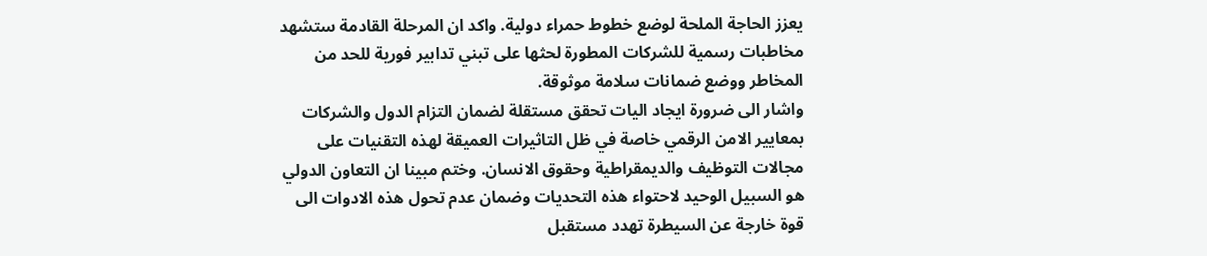يعزز الحاجة الملحة لوضع خطوط حمراء دولية. واكد ان المرحلة القادمة ستشهد مخاطبات رسمية للشركات المطورة لحثها على تبني تدابير فورية للحد من المخاطر ووضع ضمانات سلامة موثوقة.
واشار الى ضرورة ايجاد اليات تحقق مستقلة لضمان التزام الدول والشركات بمعايير الامن الرقمي خاصة في ظل التاثيرات العميقة لهذه التقنيات على مجالات التوظيف والديمقراطية وحقوق الانسان. وختم مبينا ان التعاون الدولي هو السبيل الوحيد لاحتواء هذه التحديات وضمان عدم تحول هذه الادوات الى قوة خارجة عن السيطرة تهدد مستقبل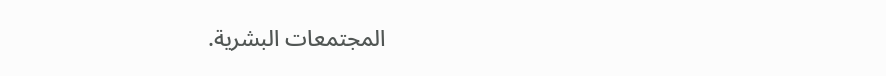المجتمعات البشرية.